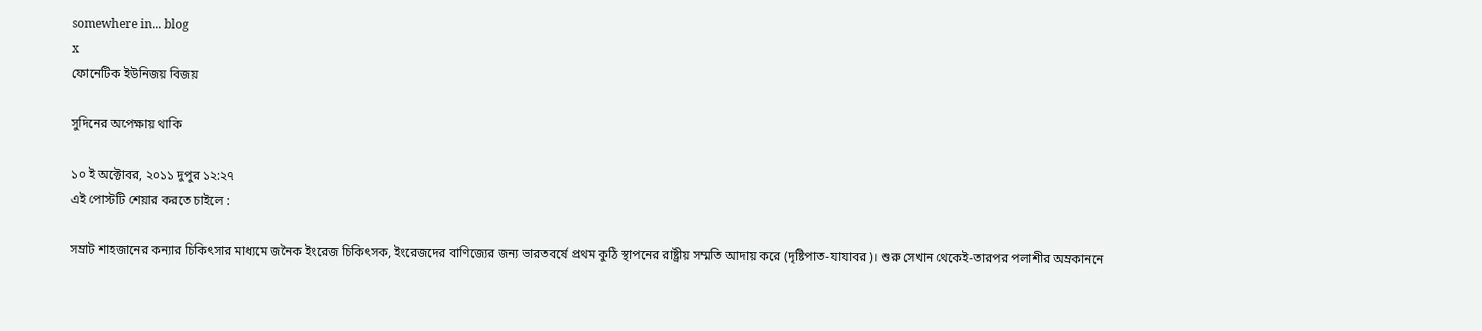somewhere in... blog
x
ফোনেটিক ইউনিজয় বিজয়

সুদিনের অপেক্ষায় থাকি

১০ ই অক্টোবর, ২০১১ দুপুর ১২:২৭
এই পোস্টটি শেয়ার করতে চাইলে :

সম্রাট শাহজানের কন্যার চিকিৎসার মাধ্যমে জনৈক ইংরেজ চিকিৎসক, ইংরেজদের বাণিজ্যের জন্য ভারতবর্ষে প্রথম কুঠি স্থাপনের রাষ্ট্রীয় সম্মতি আদায় করে (দৃষ্টিপাত-যাযাবর)। শুরু সেখান থেকেই-তারপর পলাশীর অম্রকাননে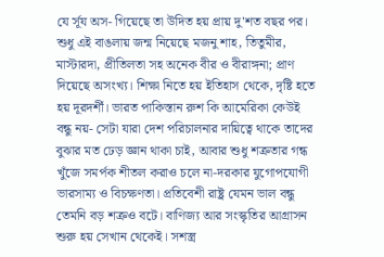যে র্সূয অস- গিয়েছে তা উদিত হয় প্রায় দু'শত বছর পর। শুধু এই বাঙলায় জন্ম নিয়েছে মজনু শাহ, তিতুমীর, মাস্টারদা, প্রীতিলতা সহ অনেক বীর ও বীরাঙ্গনা; প্রাণ দিয়েছে অসংখ্য। শিক্ষা নিতে হয় ইতিহাস থেকে, দৃষ্টি হতে হয় দূরদর্শী। ভারত পাকিস্তান রুশ কি আমেরিকা কেউই বন্ধু নয়- সেটা যারা দেশ পরিচালনার দায়িত্বে থাকে তাদের বুঝার মত ঢেড় জ্ঞান থাকা চাই, আবার শুধু শত্রুতার গন্ধ খুঁজে সমর্পক শীতল করাও চলে না-দরকার যুগোপযোগী ভারসাম্য ও বিচক্ষণতা। প্রতিবেশী রাষ্ট্র যেমন ভাল বন্ধু তেমনি বড় শত্রুও বটে। বাণিজ্য আর সংস্কৃতির আগ্রাসন শুরু হয় সেখান থেকেই। সশস্ত্র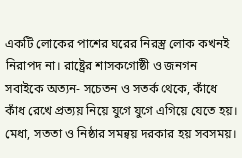একটি লোকের পাশের ঘরের নিরস্ত্র লোক কখনই নিরাপদ না। রাষ্ট্রের শাসকগোষ্ঠী ও জনগন সবাইকে অত্যন- সচেতন ও সতর্ক থেকে, কাঁধে কাঁধ রেখে প্রত্যয় নিয়ে যুগে যুগে এগিয়ে যেতে হয়। মেধা, সততা ও নিষ্ঠার সমন্বয় দরকার হয় সবসময়।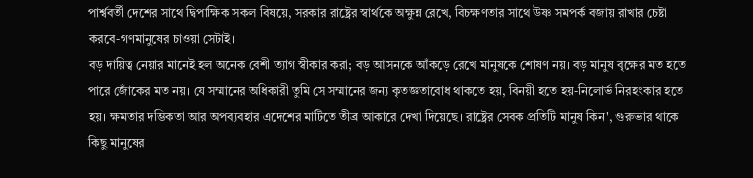পার্শ্ববর্তী দেশের সাথে দ্বিপাক্ষিক সকল বিষয়ে, সরকার রাষ্ট্রের স্বার্থকে অক্ষুন্ন রেখে, বিচক্ষণতার সাথে উষ্ণ সমপর্ক বজায় রাখার চেষ্টা করবে-গণমানুষের চাওয়া সেটাই।
বড় দায়িত্ব নেয়ার মানেই হল অনেক বেশী ত্যাগ স্বীকার করা; বড় আসনকে আঁকড়ে রেখে মানুষকে শোষণ নয়। বড় মানুষ বৃক্ষের মত হতে পারে জোঁকের মত নয়। যে সম্মানের অধিকারী তুমি সে সম্মানের জন্য কৃতজ্ঞতাবোধ থাকতে হয়, বিনয়ী হতে হয়-নিলোর্ভ নিরহংকার হতে হয়। ক্ষমতার দম্ভিকতা আর অপব্যবহার এদেশের মাটিতে তীব্র আকারে দেখা দিয়েছে। রাষ্ট্রের সেবক প্রতিটি মানুষ কিন', গুরুভার থাকে কিছু মানুষের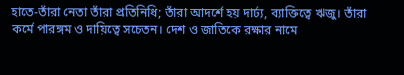হাতে-তাঁরা নেতা তাঁরা প্রতিনিধি; তাঁরা আদর্শে হয় দার্ঢ্য, ব্যাক্তিত্বে ঋজু। তাঁরা কর্মে পারঙ্গম ও দায়িত্বে সচেতন। দেশ ও জাতিকে রক্ষার নামে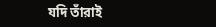যদি তাঁরাই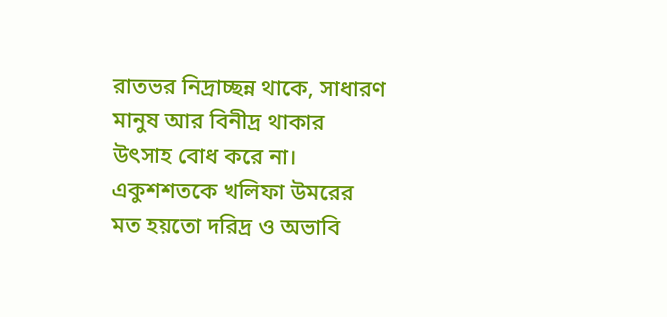রাতভর নিদ্রাচ্ছন্ন থাকে, সাধারণ মানুষ আর বিনীদ্র থাকার উৎসাহ বোধ করে না। একুশশতকে খলিফা উমরের মত হয়তো দরিদ্র ও অভাবি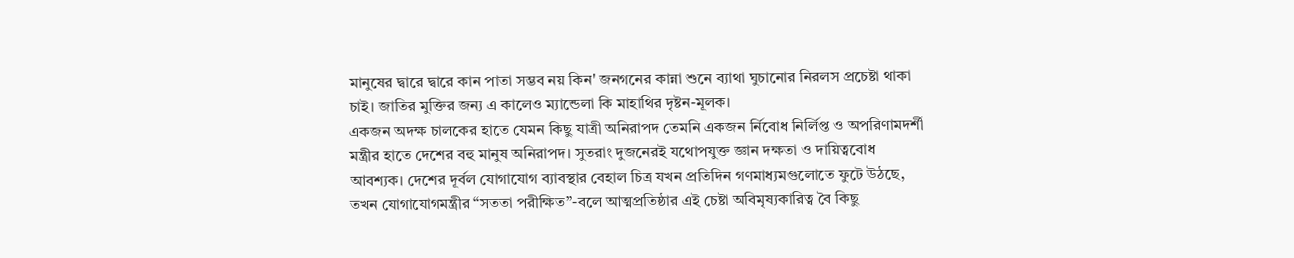মানুষের দ্বারে দ্বারে কান পাতা সম্ভব নয় কিন' জনগনের কান্না শুনে ব্যাথা ঘুচানোর নিরলস প্রচেষ্টা থাকা চাই। জাতির মুক্তির জন্য এ কালেও ম্যান্ডেলা কি মাহাথির দৃষ্টন-মূলক।
একজন অদক্ষ চালকের হাতে যেমন কিছু যাত্রী অনিরাপদ তেমনি একজন র্নিবোধ নির্লিপ্ত ও অপরিণামদর্শী মন্ত্রীর হাতে দেশের বহু মানুষ অনিরাপদ। সুতরাং দুজনেরই যথোপযুক্ত জ্ঞান দক্ষতা ও দায়িত্ববোধ আবশ্যক। দেশের দূর্বল যোগাযোগ ব্যাবস্থার বেহাল চিত্র যখন প্রতিদিন গণমাধ্যমগুলোতে ফুটে উঠছে, তখন যোগাযোগমন্ত্রীর “সততা পরীক্ষিত”-বলে আত্মপ্রতিষ্ঠার এই চেষ্টা অবিমৃষ্যকারিত্ব বৈ কিছু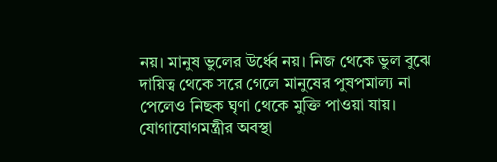নয়। মানুষ ভুলের উর্ধ্বে নয়। নিজ থেকে ভুল বুঝে দায়িত্ব থেকে সরে গেলে মানুষের পুষপমাল্য না পেলেও নিছক ঘৃণা থেকে মুক্তি পাওয়া যায়। যোগাযোগমন্ত্রীর অবস্থা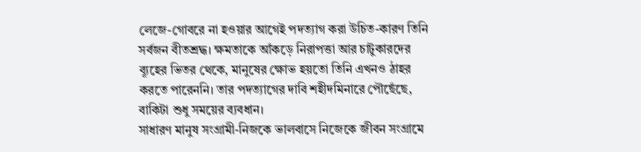লেজে-গোবরে না হওয়ার আগেই পদত্যাগ করা উচিত-কারণ তিনি সর্বজন বীতশ্রদ্ধ। ক্ষমতাকে আঁকড়ে নিরাপত্তা আর চাটুকারদের ব্যূহের ভিতর থেকে, মানুষের ক্ষোভ হয়তো তিনি এখনও ঠাহর করতে পারেননি। তার পদত্যাগের দাবি শহীদমিনারে পৌছেঁছে, বাকিটা শুধু সময়ের ব্যবধান।
সাধারণ মানুষ সংগ্রামী-নিজকে ভালবাসে নিজেকে জীবন সংগ্রামে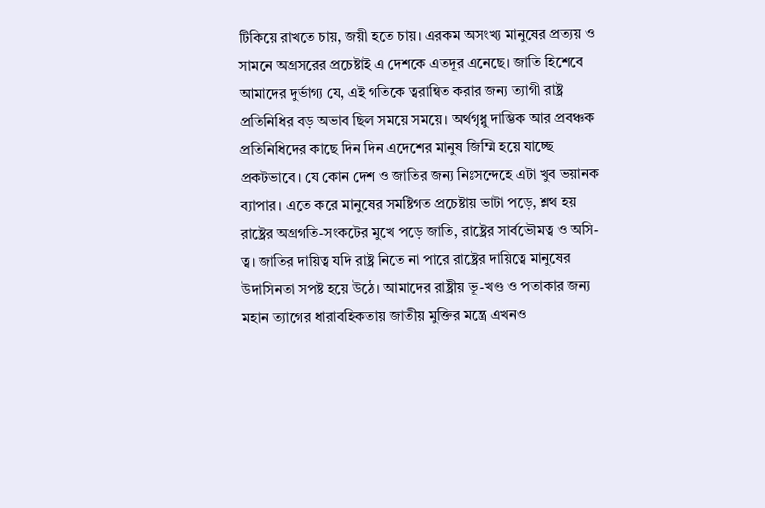টিকিয়ে রাখতে চায়, জয়ী হতে চায়। এরকম অসংখ্য মানুষের প্রত্যয় ও সামনে অগ্রসরের প্রচেষ্টাই এ দেশকে এতদূর এনেছে। জাতি হিশেবে আমাদের দুর্ভাগ্য যে, এই গতিকে ত্বরান্বিত করার জন্য ত্যাগী রাষ্ট্র প্রতিনিধির বড় অভাব ছিল সময়ে সময়ে। অর্থগৃধ্নু দাম্ভিক আর প্রবঞ্চক প্রতিনিধিদের কাছে দিন দিন এদেশের মানুষ জিম্মি হয়ে যাচ্ছে প্রকটভাবে। যে কোন দেশ ও জাতির জন্য নিঃসন্দেহে এটা খুব ভয়ানক ব্যাপার। এতে করে মানুষের সমষ্টিগত প্রচেষ্টায় ভাটা পড়ে, শ্লথ হয় রাষ্ট্রের অগ্রগতি-সংকটের মুখে পড়ে জাতি, রাষ্ট্রের সার্বভৌমত্ব ও অসি-ত্ব। জাতির দায়িত্ব যদি রাষ্ট্র নিতে না পারে রাষ্ট্রের দায়িত্বে মানুষের উদাসিনতা সপষ্ট হয়ে উঠে। আমাদের রাষ্ট্রীয় ভূ-খণ্ড ও পতাকার জন্য মহান ত্যাগের ধারাবহিকতায় জাতীয় মুক্তির মন্ত্রে এখনও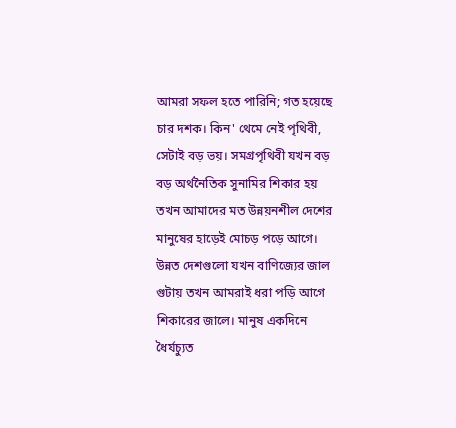আমরা সফল হতে পারিনি; গত হয়েছে চার দশক। কিন' থেমে নেই পৃথিবী, সেটাই বড় ভয়। সমগ্রপৃথিবী যখন বড় বড় অর্থনৈতিক সুনামির শিকার হয় তখন আমাদের মত উন্নয়নশীল দেশের মানুষের হাড়েই মোচড় পড়ে আগে। উন্নত দেশগুলো যখন বাণিজ্যের জাল গুটায় তখন আমরাই ধরা পড়ি আগে শিকারের জালে। মানুষ একদিনে ধৈর্যচ্যুত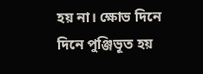হয় না। ক্ষোভ দিনে দিনে পুঞ্জিভূত হয়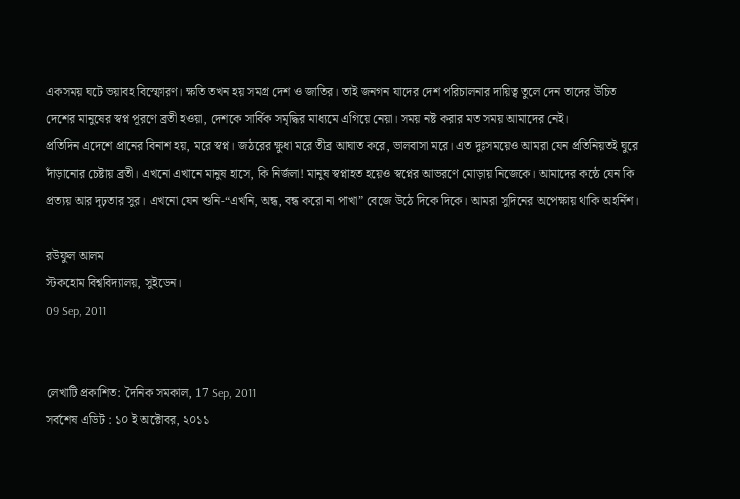একসময় ঘটে ভয়াবহ বিস্ফোরণ। ক্ষতি তখন হয় সমগ্র দেশ ও জাতির। তাই জনগন যাদের দেশ পরিচালনার দায়িত্ব তুলে দেন তাদের উচিত দেশের মানুষের স্বপ্ন পূরণে ব্রতী হওয়া, দেশকে সার্বিক সমৃদ্ধির মাধ্যমে এগিয়ে নেয়া। সময় নষ্ট করার মত সময় আমাদের নেই।
প্রতিদিন এদেশে প্রানের বিনাশ হয়, মরে স্বপ্ন। জঠরের ক্ষুধা মরে তীব্র আঘাত করে, ভালবাসা মরে। এত দুঃসময়েও আমরা যেন প্রতিনিয়তই ঘুরে দাঁড়ানোর চেষ্টায় ব্রতী। এখনো এখানে মানুষ হাসে, কি নির্জলা! মানুষ স্বপ্নাহত হয়েও স্বপ্নের আভরণে মোড়ায় নিজেকে। আমাদের কন্ঠে যেন কি প্রত্যয় আর দৃঢ়তার সুর। এখনো যেন শুনি-“এখনি, অন্ধ, বন্ধ করো না পাখা” বেজে উঠে দিকে দিকে। আমরা সুদিনের অপেক্ষায় থাকি অহর্নিশ।

রউফুল আলম
স্টকহোম বিশ্ববিদ্যালয়, সুইডেন।
09 Sep, 2011


লেখাটি প্রকাশিত: দৈনিক সমকাল, 17 Sep, 2011
সর্বশেষ এডিট : ১০ ই অক্টোবর, ২০১১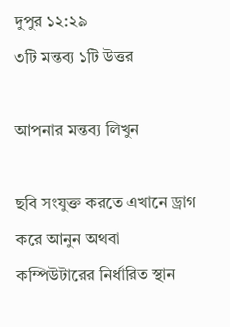দুপুর ১২:২৯
৩টি মন্তব্য ১টি উত্তর

আপনার মন্তব্য লিখুন

ছবি সংযুক্ত করতে এখানে ড্রাগ করে আনুন অথবা কম্পিউটারের নির্ধারিত স্থান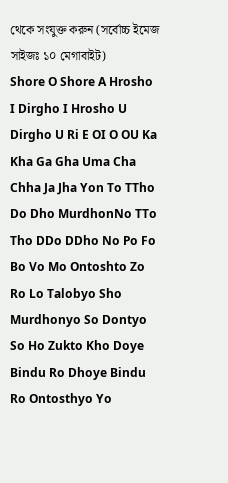থেকে সংযুক্ত করুন (সর্বোচ্চ ইমেজ সাইজঃ ১০ মেগাবাইট)
Shore O Shore A Hrosho I Dirgho I Hrosho U Dirgho U Ri E OI O OU Ka Kha Ga Gha Uma Cha Chha Ja Jha Yon To TTho Do Dho MurdhonNo TTo Tho DDo DDho No Po Fo Bo Vo Mo Ontoshto Zo Ro Lo Talobyo Sho Murdhonyo So Dontyo So Ho Zukto Kho Doye Bindu Ro Dhoye Bindu Ro Ontosthyo Yo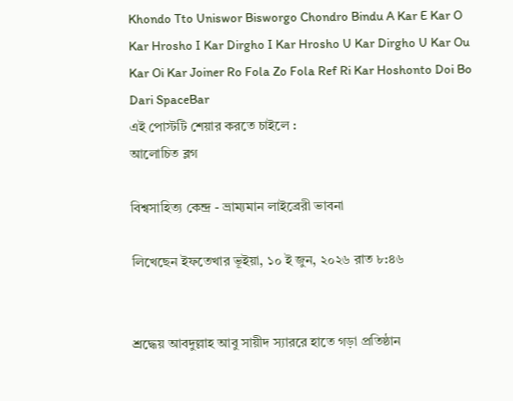Khondo Tto Uniswor Bisworgo Chondro Bindu A Kar E Kar O Kar Hrosho I Kar Dirgho I Kar Hrosho U Kar Dirgho U Kar Ou Kar Oi Kar Joiner Ro Fola Zo Fola Ref Ri Kar Hoshonto Doi Bo Dari SpaceBar
এই পোস্টটি শেয়ার করতে চাইলে :
আলোচিত ব্লগ

বিশ্বসাহিত্য কেন্দ্র - ভ্রাম্যমান লাইব্রেরী ভাবনা

লিখেছেন ইফতেখার ভূইয়া, ১০ ই জুন, ২০২৬ রাত ৮:৪৬


শ্রদ্ধেয় আবদুল্লাহ আবু সায়ীদ স্যাররে হাতে গড়া প্রতিষ্ঠান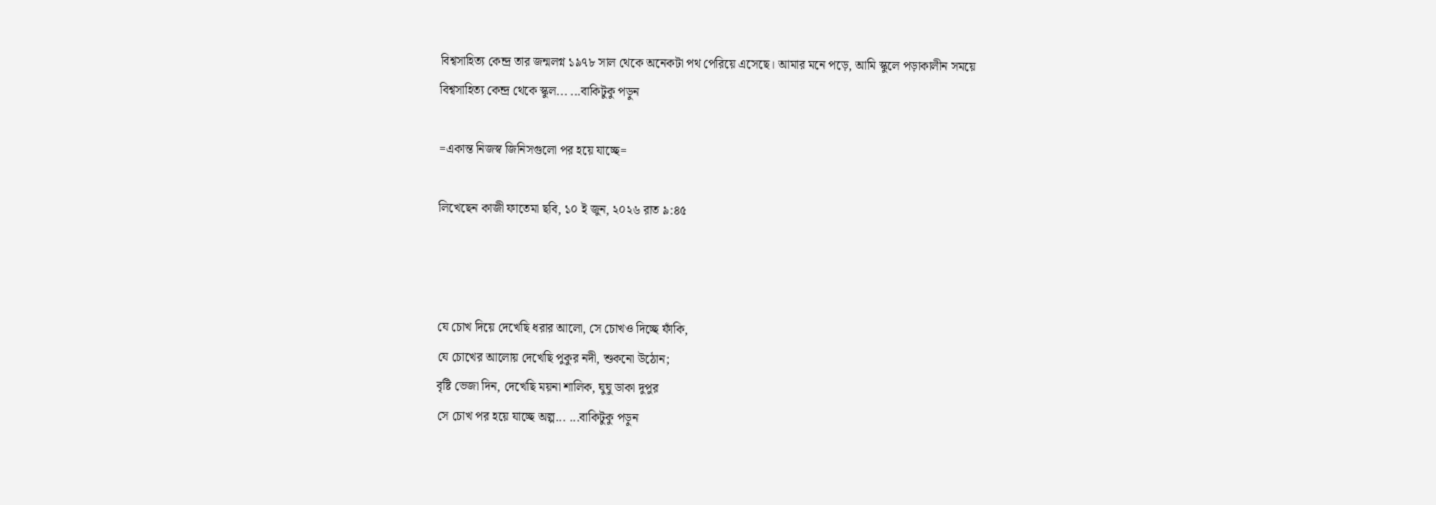বিশ্বসাহিত্য কেন্দ্র তার জন্মলগ্ন ১৯৭৮ সাল থেকে অনেকটা পথ পেরিয়ে এসেছে। আমার মনে পড়ে, আমি স্কুলে পড়াকালীন সময়ে বিশ্বসাহিত্য কেন্দ্র থেকে স্কুল... ...বাকিটুকু পড়ুন

=একান্ত নিজস্ব জিনিসগুলো পর হয়ে যাচ্ছে=

লিখেছেন কাজী ফাতেমা ছবি, ১০ ই জুন, ২০২৬ রাত ৯:৪৫



যে চোখ দিয়ে দেখেছি ধরার আলো, সে চোখও দিচ্ছে ফাঁকি,
যে চোখের আলোয় দেখেছি পুকুর নদী, শুকনো উঠোন;
বৃষ্টি ভেজা দিন, দেখেছি ময়না শালিক, ঘুঘু ডাকা দুপুর
সে চোখ পর হয়ে যাচ্ছে অল্প... ...বাকিটুকু পড়ুন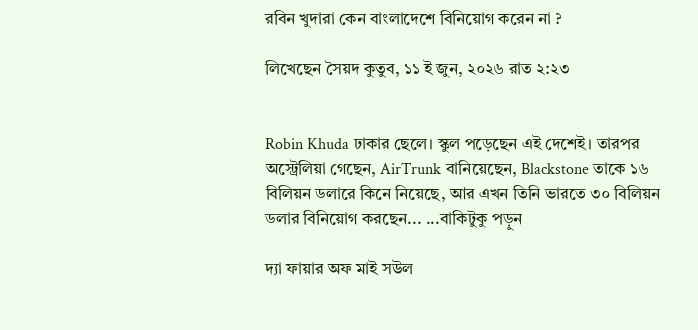রবিন খুদারা কেন বাংলাদেশে বিনিয়োগ করেন না ?

লিখেছেন সৈয়দ কুতুব, ১১ ই জুন, ২০২৬ রাত ২:২৩


Robin Khuda ঢাকার ছেলে। স্কুল পড়েছেন এই দেশেই। তারপর অস্ট্রেলিয়া গেছেন, AirTrunk বানিয়েছেন, Blackstone তাকে ১৬ বিলিয়ন ডলারে কিনে নিয়েছে, আর এখন তিনি ভারতে ৩০ বিলিয়ন ডলার বিনিয়োগ করছেন... ...বাকিটুকু পড়ুন

দ্যা ফায়ার অফ মাই সউল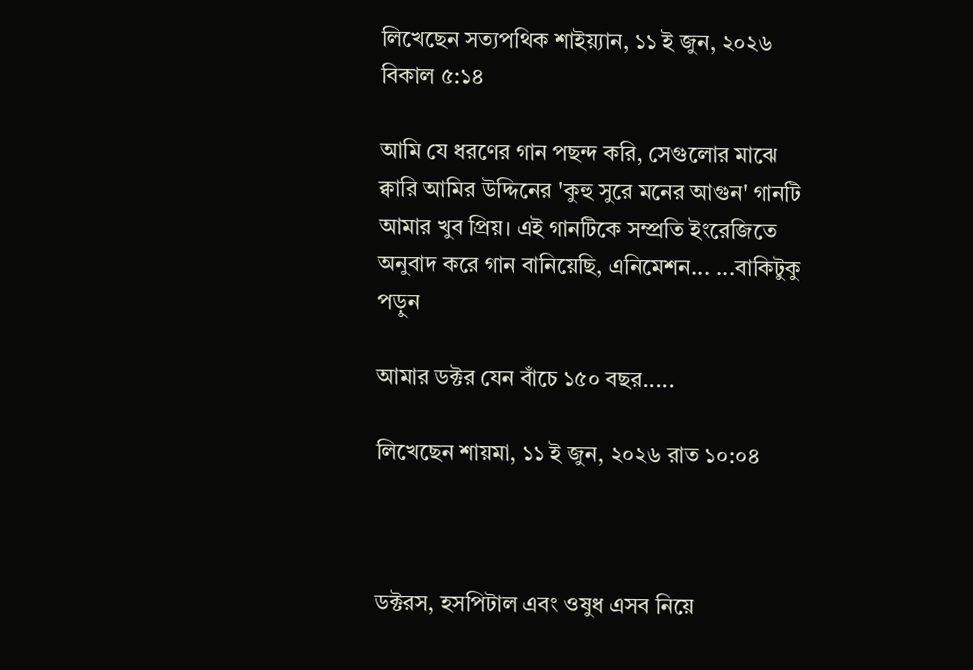লিখেছেন সত্যপথিক শাইয়্যান, ১১ ই জুন, ২০২৬ বিকাল ৫:১৪

আমি যে ধরণের গান পছন্দ করি, সেগুলোর মাঝে ক্বারি আমির উদ্দিনের 'কুহু সুরে মনের আগুন' গানটি আমার খুব প্রিয়। এই গানটিকে সম্প্রতি ইংরেজিতে অনুবাদ করে গান বানিয়েছি, এনিমেশন... ...বাকিটুকু পড়ুন

আমার ডক্টর যেন বাঁচে ১৫০ বছর.....

লিখেছেন শায়মা, ১১ ই জুন, ২০২৬ রাত ১০:০৪



ডক্টরস, হসপিটাল এবং ওষুধ এসব নিয়ে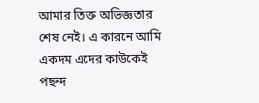আমার তিক্ত অভিজ্ঞতার শেষ নেই। এ কারনে আমি একদম এদের কাউকেই পছন্দ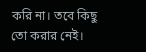করি না। তবে কিছু তো করার নেই।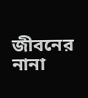জীবনের নানা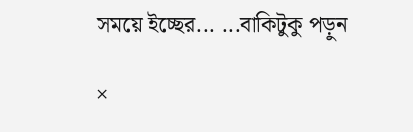সময়ে ইচ্ছের... ...বাকিটুকু পড়ুন

×